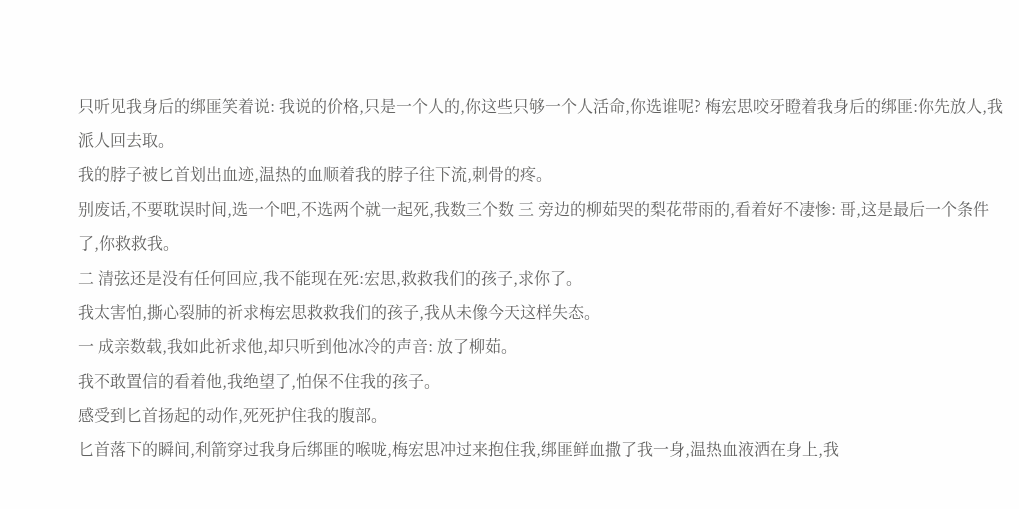只听见我身后的绑匪笑着说: 我说的价格,只是一个人的,你这些只够一个人活命,你选谁呢? 梅宏思咬牙瞪着我身后的绑匪:你先放人,我派人回去取。
我的脖子被匕首划出血迹,温热的血顺着我的脖子往下流,刺骨的疼。
别废话,不要耽误时间,选一个吧,不选两个就一起死,我数三个数 三 旁边的柳茹哭的梨花带雨的,看着好不凄惨: 哥,这是最后一个条件了,你救救我。
二 清弦还是没有任何回应,我不能现在死:宏思,救救我们的孩子,求你了。
我太害怕,撕心裂肺的祈求梅宏思救救我们的孩子,我从未像今天这样失态。
一 成亲数载,我如此祈求他,却只听到他冰冷的声音: 放了柳茹。
我不敢置信的看着他,我绝望了,怕保不住我的孩子。
感受到匕首扬起的动作,死死护住我的腹部。
匕首落下的瞬间,利箭穿过我身后绑匪的喉咙,梅宏思冲过来抱住我,绑匪鲜血撒了我一身,温热血液洒在身上,我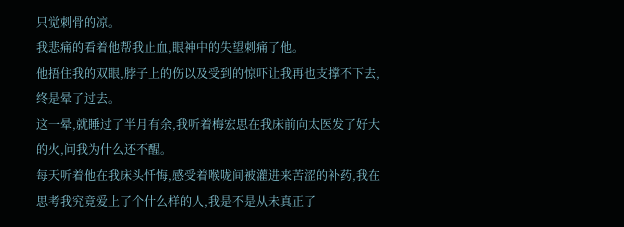只觉刺骨的凉。
我悲痛的看着他帮我止血,眼神中的失望刺痛了他。
他捂住我的双眼,脖子上的伤以及受到的惊吓让我再也支撑不下去,终是晕了过去。
这一晕,就睡过了半月有余,我听着梅宏思在我床前向太医发了好大的火,问我为什么还不醒。
每天听着他在我床头忏悔,感受着喉咙间被灌进来苦涩的补药,我在思考我究竟爱上了个什么样的人,我是不是从未真正了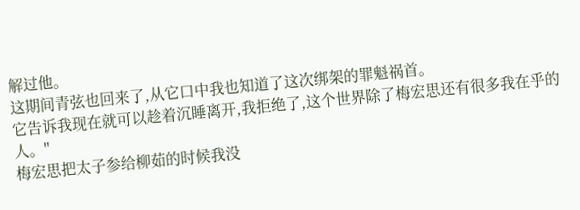解过他。
这期间青弦也回来了,从它口中我也知道了这次绑架的罪魁祸首。
它告诉我现在就可以趁着沉睡离开,我拒绝了,这个世界除了梅宏思还有很多我在乎的人。"
梅宏思把太子参给柳茹的时候我没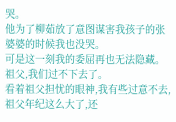哭。
他为了柳茹放了意图谋害我孩子的张婆婆的时候我也没哭。
可是这一刻我的委屈再也无法隐藏。
祖父,我们过不下去了。
看着祖父担忧的眼神,我有些过意不去,祖父年纪这么大了,还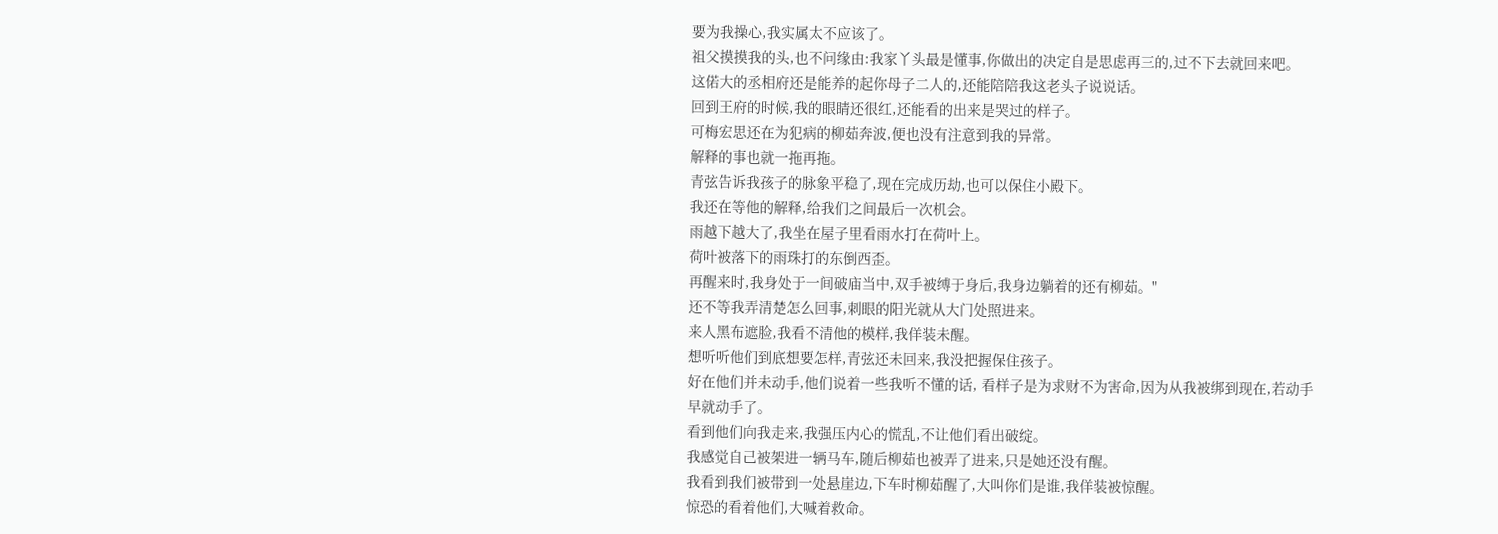要为我操心,我实属太不应该了。
祖父摸摸我的头,也不问缘由:我家丫头最是懂事,你做出的决定自是思虑再三的,过不下去就回来吧。
这偌大的丞相府还是能养的起你母子二人的,还能陪陪我这老头子说说话。
回到王府的时候,我的眼睛还很红,还能看的出来是哭过的样子。
可梅宏思还在为犯病的柳茹奔波,便也没有注意到我的异常。
解释的事也就一拖再拖。
青弦告诉我孩子的脉象平稳了,现在完成历劫,也可以保住小殿下。
我还在等他的解释,给我们之间最后一次机会。
雨越下越大了,我坐在屋子里看雨水打在荷叶上。
荷叶被落下的雨珠打的东倒西歪。
再醒来时,我身处于一间破庙当中,双手被缚于身后,我身边躺着的还有柳茹。"
还不等我弄清楚怎么回事,刺眼的阳光就从大门处照进来。
来人黑布遮脸,我看不清他的模样,我佯装未醒。
想听听他们到底想要怎样,青弦还未回来,我没把握保住孩子。
好在他们并未动手,他们说着一些我听不懂的话, 看样子是为求财不为害命,因为从我被绑到现在,若动手早就动手了。
看到他们向我走来,我强压内心的慌乱,不让他们看出破绽。
我感觉自己被架进一辆马车,随后柳茹也被弄了进来,只是她还没有醒。
我看到我们被带到一处悬崖边,下车时柳茹醒了,大叫你们是谁,我佯装被惊醒。
惊恐的看着他们,大喊着救命。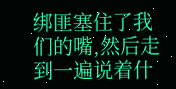绑匪塞住了我们的嘴,然后走到一遍说着什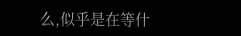么,似乎是在等什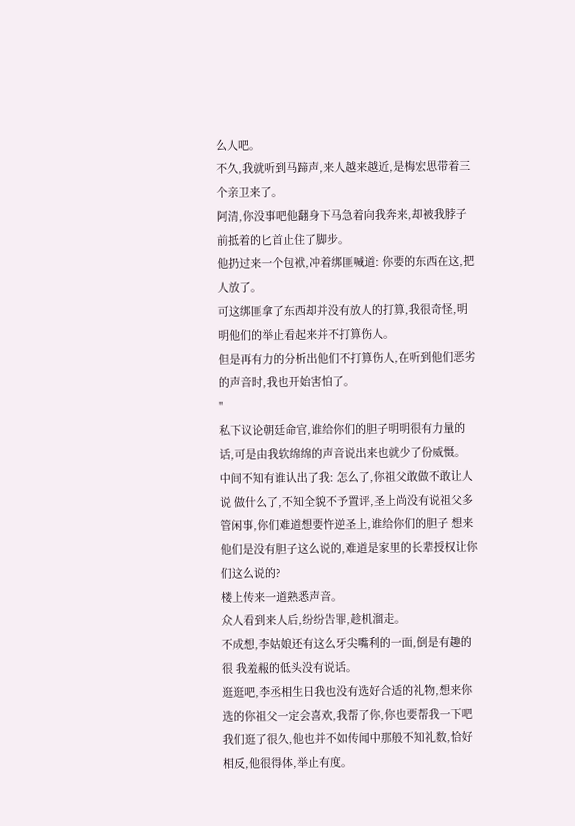么人吧。
不久,我就听到马蹄声,来人越来越近,是梅宏思带着三个亲卫来了。
阿清,你没事吧他翻身下马急着向我奔来,却被我脖子前抵着的匕首止住了脚步。
他扔过来一个包袱,冲着绑匪喊道: 你要的东西在这,把人放了。
可这绑匪拿了东西却并没有放人的打算,我很奇怪,明明他们的举止看起来并不打算伤人。
但是再有力的分析出他们不打算伤人,在听到他们恶劣的声音时,我也开始害怕了。
"
私下议论朝廷命官,谁给你们的胆子明明很有力量的话,可是由我软绵绵的声音说出来也就少了份威慑。
中间不知有谁认出了我: 怎么了,你祖父敢做不敢让人说 做什么了,不知全貌不予置评,圣上尚没有说祖父多管闲事,你们难道想要忤逆圣上,谁给你们的胆子 想来他们是没有胆子这么说的,难道是家里的长辈授权让你们这么说的?
楼上传来一道熟悉声音。
众人看到来人后,纷纷告罪,趁机溜走。
不成想,李姑娘还有这么牙尖嘴利的一面,倒是有趣的很 我羞赧的低头没有说话。
逛逛吧,李丞相生日我也没有选好合适的礼物,想来你选的你祖父一定会喜欢,我帮了你,你也要帮我一下吧 我们逛了很久,他也并不如传闻中那般不知礼数,恰好相反,他很得体,举止有度。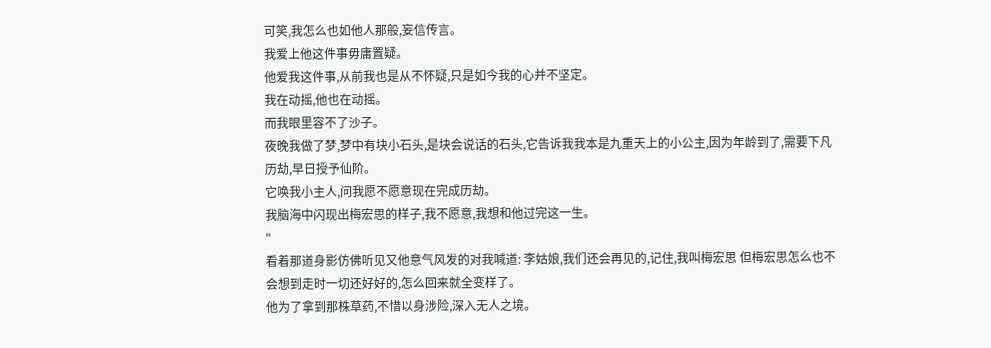可笑,我怎么也如他人那般,妄信传言。
我爱上他这件事毋庸置疑。
他爱我这件事,从前我也是从不怀疑,只是如今我的心并不坚定。
我在动摇,他也在动摇。
而我眼里容不了沙子。
夜晚我做了梦,梦中有块小石头,是块会说话的石头,它告诉我我本是九重天上的小公主,因为年龄到了,需要下凡历劫,早日授予仙阶。
它唤我小主人,问我愿不愿意现在完成历劫。
我脑海中闪现出梅宏思的样子,我不愿意,我想和他过完这一生。
"
看着那道身影仿佛听见又他意气风发的对我喊道: 李姑娘,我们还会再见的,记住,我叫梅宏思 但梅宏思怎么也不会想到走时一切还好好的,怎么回来就全变样了。
他为了拿到那株草药,不惜以身涉险,深入无人之境。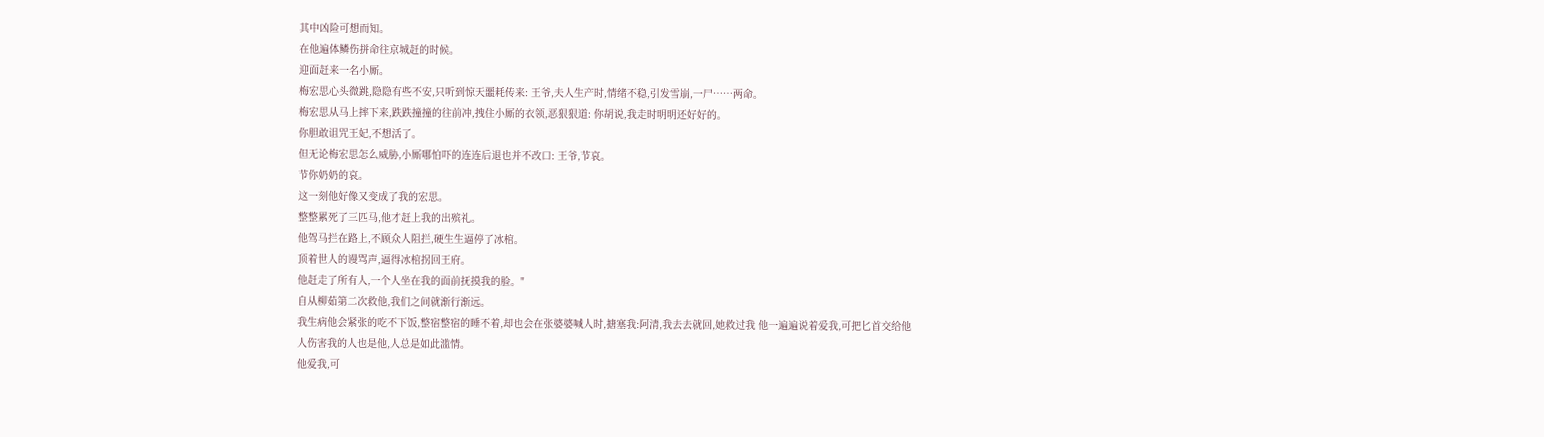其中凶险可想而知。
在他遍体鳞伤拼命往京城赶的时候。
迎面赶来一名小厮。
梅宏思心头微跳,隐隐有些不安,只听到惊天噩耗传来: 王爷,夫人生产时,情绪不稳,引发雪崩,一尸……两命。
梅宏思从马上摔下来,跌跌撞撞的往前冲,拽住小厮的衣领,恶狠狠道: 你胡说,我走时明明还好好的。
你胆敢诅咒王妃,不想活了。
但无论梅宏思怎么威胁,小厮哪怕吓的连连后退也并不改口: 王爷,节哀。
节你奶奶的哀。
这一刻他好像又变成了我的宏思。
整整累死了三匹马,他才赶上我的出殡礼。
他驾马拦在路上,不顾众人阻拦,硬生生逼停了冰棺。
顶着世人的谩骂声,逼得冰棺拐回王府。
他赶走了所有人,一个人坐在我的面前抚摸我的脸。"
自从柳茹第二次救他,我们之间就渐行渐远。
我生病他会紧张的吃不下饭,整宿整宿的睡不着,却也会在张婆婆喊人时,搪塞我:阿清,我去去就回,她救过我 他一遍遍说着爱我,可把匕首交给他人伤害我的人也是他,人总是如此滥情。
他爱我,可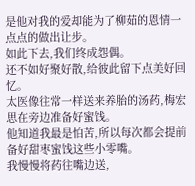是他对我的爱却能为了柳茹的恩情一点点的做出让步。
如此下去,我们终成怨偶。
还不如好聚好散,给彼此留下点美好回忆。
太医像往常一样送来养胎的汤药,梅宏思在旁边准备好蜜饯。
他知道我最是怕苦,所以每次都会提前备好甜枣蜜饯这些小零嘴。
我慢慢将药往嘴边送,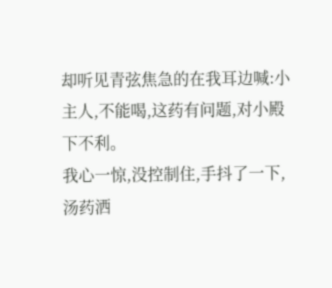却听见青弦焦急的在我耳边喊:小主人,不能喝,这药有问题,对小殿下不利。
我心一惊,没控制住,手抖了一下,汤药洒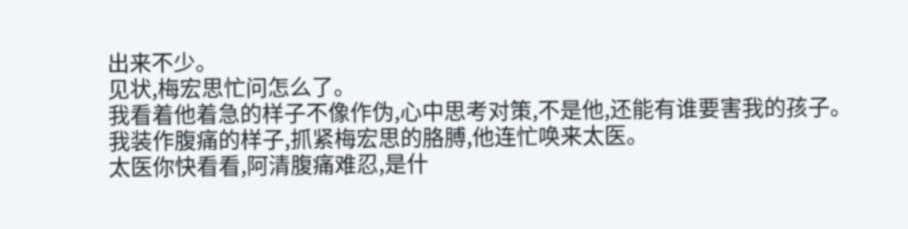出来不少。
见状,梅宏思忙问怎么了。
我看着他着急的样子不像作伪,心中思考对策,不是他,还能有谁要害我的孩子。
我装作腹痛的样子,抓紧梅宏思的胳膊,他连忙唤来太医。
太医你快看看,阿清腹痛难忍,是什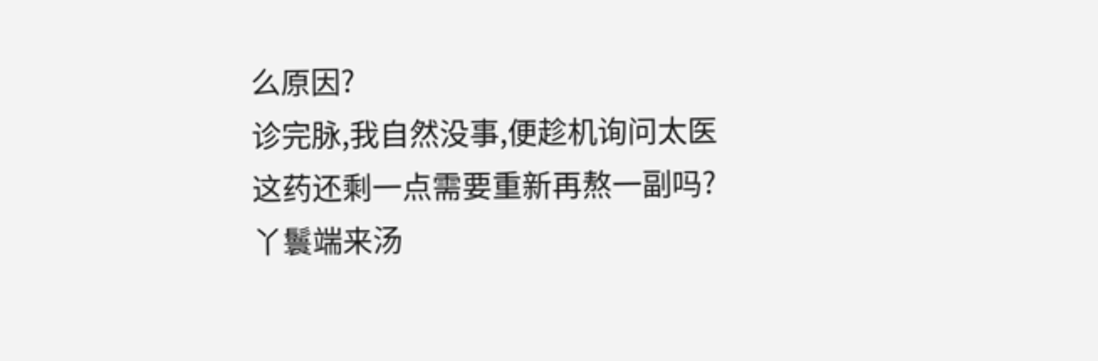么原因?
诊完脉,我自然没事,便趁机询问太医这药还剩一点需要重新再熬一副吗?
丫鬟端来汤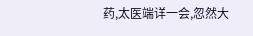药,太医端详一会,忽然大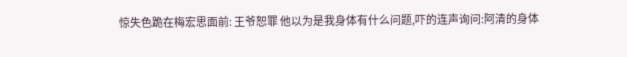惊失色跪在梅宏思面前: 王爷恕罪 他以为是我身体有什么问题,吓的连声询问:阿清的身体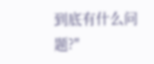到底有什么问题?"